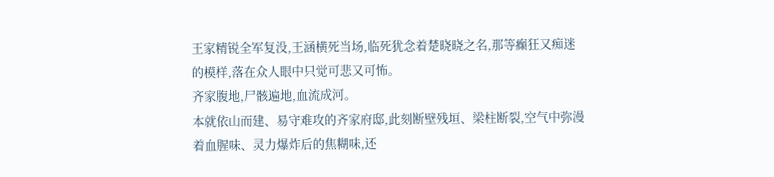王家精锐全军复没,王涵横死当场,临死犹念着楚晓晓之名,那等癫狂又痴迷的模样,落在众人眼中只觉可悲又可怖。
齐家腹地,尸骸遍地,血流成河。
本就依山而建、易守难攻的齐家府邸,此刻断壁残垣、梁柱断裂,空气中弥漫着血腥味、灵力爆炸后的焦糊味,还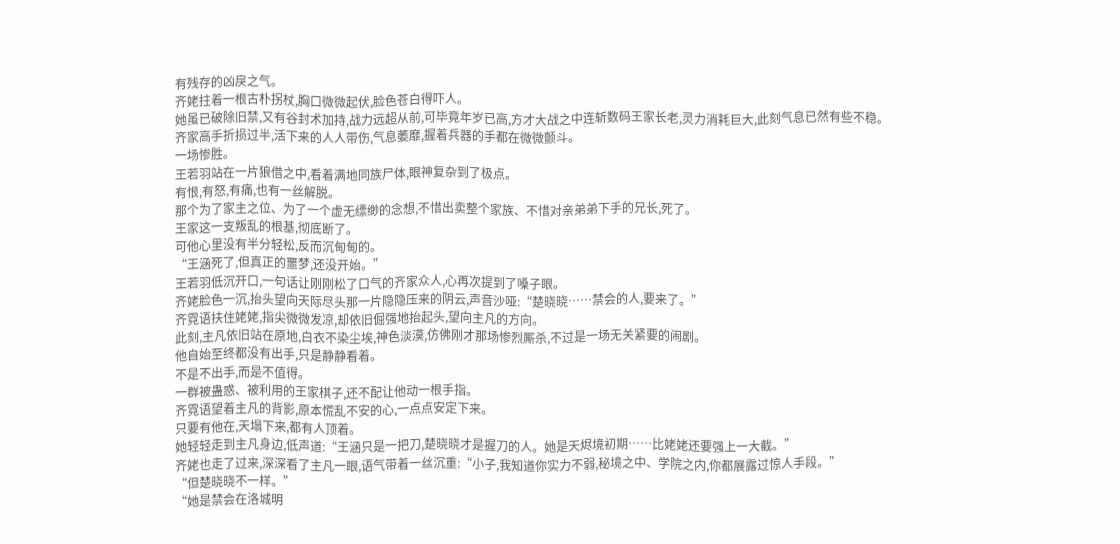有残存的凶戾之气。
齐姥拄着一根古朴拐杖,胸口微微起伏,脸色苍白得吓人。
她虽已破除旧禁,又有谷封术加持,战力远超从前,可毕竟年岁已高,方才大战之中连斩数码王家长老,灵力消耗巨大,此刻气息已然有些不稳。
齐家高手折损过半,活下来的人人带伤,气息萎靡,握着兵器的手都在微微颤斗。
一场惨胜。
王若羽站在一片狼借之中,看着满地同族尸体,眼神复杂到了极点。
有恨,有怒,有痛,也有一丝解脱。
那个为了家主之位、为了一个虚无缥缈的念想,不惜出卖整个家族、不惜对亲弟弟下手的兄长,死了。
王家这一支叛乱的根基,彻底断了。
可他心里没有半分轻松,反而沉甸甸的。
“王涵死了,但真正的噩梦,还没开始。”
王若羽低沉开口,一句话让刚刚松了口气的齐家众人,心再次提到了嗓子眼。
齐姥脸色一沉,抬头望向天际尽头那一片隐隐压来的阴云,声音沙哑:“楚晓晓……禁会的人,要来了。”
齐霓语扶住姥姥,指尖微微发凉,却依旧倔强地抬起头,望向主凡的方向。
此刻,主凡依旧站在原地,白衣不染尘埃,神色淡漠,仿佛刚才那场惨烈厮杀,不过是一场无关紧要的闹剧。
他自始至终都没有出手,只是静静看着。
不是不出手,而是不值得。
一群被蛊惑、被利用的王家棋子,还不配让他动一根手指。
齐霓语望着主凡的背影,原本慌乱不安的心,一点点安定下来。
只要有他在,天塌下来,都有人顶着。
她轻轻走到主凡身边,低声道:“王涵只是一把刀,楚晓晓才是握刀的人。她是天烬境初期……比姥姥还要强上一大截。”
齐姥也走了过来,深深看了主凡一眼,语气带着一丝沉重:“小子,我知道你实力不弱,秘境之中、学院之内,你都展露过惊人手段。”
“但楚晓晓不一样。”
“她是禁会在洛城明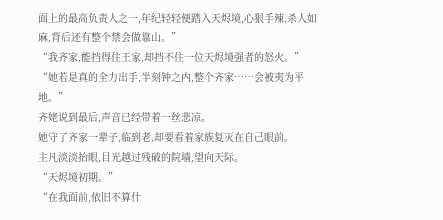面上的最高负责人之一,年纪轻轻便踏入天烬境,心狠手辣,杀人如麻,背后还有整个禁会做靠山。”
“我齐家,能挡得住王家,却挡不住一位天烬境强者的怒火。”
“她若是真的全力出手,半刻钟之内,整个齐家……会被夷为平地。”
齐姥说到最后,声音已经带着一丝悲凉。
她守了齐家一辈子,临到老,却要看着家族复灭在自己眼前。
主凡淡淡抬眼,目光越过残破的院墙,望向天际。
“天烬境初期。”
“在我面前,依旧不算什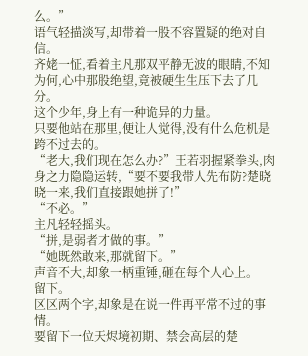么。”
语气轻描淡写,却带着一股不容置疑的绝对自信。
齐姥一怔,看着主凡那双平静无波的眼睛,不知为何,心中那股绝望,竟被硬生生压下去了几分。
这个少年,身上有一种诡异的力量。
只要他站在那里,便让人觉得,没有什么危机是跨不过去的。
“老大,我们现在怎么办?”王若羽握紧拳头,肉身之力隐隐运转,“要不要我带人先布防?楚晓晓一来,我们直接跟她拼了!”
“不必。”
主凡轻轻摇头。
“拼,是弱者才做的事。”
“她既然敢来,那就留下。”
声音不大,却象一柄重锤,砸在每个人心上。
留下。
区区两个字,却象是在说一件再平常不过的事情。
要留下一位天烬境初期、禁会高层的楚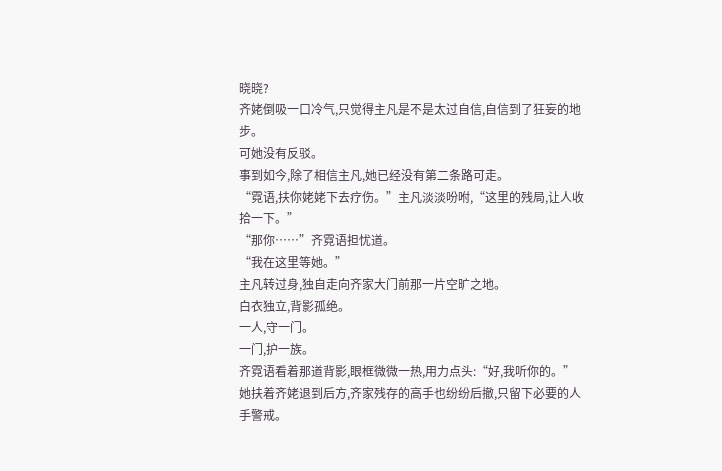晓晓?
齐姥倒吸一口冷气,只觉得主凡是不是太过自信,自信到了狂妄的地步。
可她没有反驳。
事到如今,除了相信主凡,她已经没有第二条路可走。
“霓语,扶你姥姥下去疗伤。”主凡淡淡吩咐,“这里的残局,让人收拾一下。”
“那你……”齐霓语担忧道。
“我在这里等她。”
主凡转过身,独自走向齐家大门前那一片空旷之地。
白衣独立,背影孤绝。
一人,守一门。
一门,护一族。
齐霓语看着那道背影,眼框微微一热,用力点头:“好,我听你的。”
她扶着齐姥退到后方,齐家残存的高手也纷纷后撤,只留下必要的人手警戒。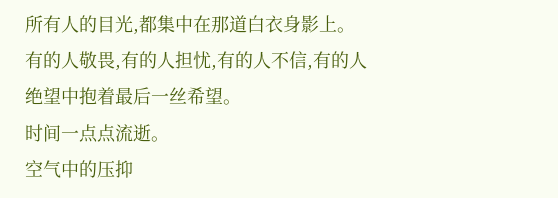所有人的目光,都集中在那道白衣身影上。
有的人敬畏,有的人担忧,有的人不信,有的人绝望中抱着最后一丝希望。
时间一点点流逝。
空气中的压抑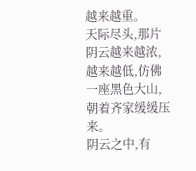越来越重。
天际尽头,那片阴云越来越浓,越来越低,仿佛一座黑色大山,朝着齐家缓缓压来。
阴云之中,有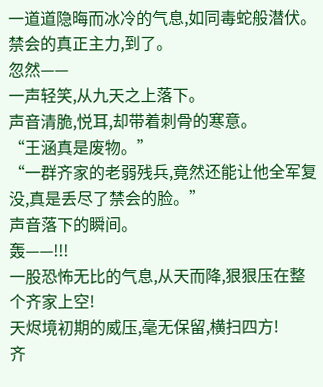一道道隐晦而冰冷的气息,如同毒蛇般潜伏。
禁会的真正主力,到了。
忽然——
一声轻笑,从九天之上落下。
声音清脆,悦耳,却带着刺骨的寒意。
“王涵真是废物。”
“一群齐家的老弱残兵,竟然还能让他全军复没,真是丢尽了禁会的脸。”
声音落下的瞬间。
轰——!!!
一股恐怖无比的气息,从天而降,狠狠压在整个齐家上空!
天烬境初期的威压,毫无保留,横扫四方!
齐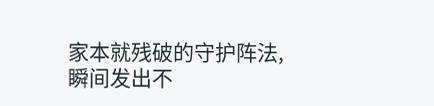家本就残破的守护阵法,瞬间发出不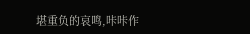堪重负的哀鸣,咔咔作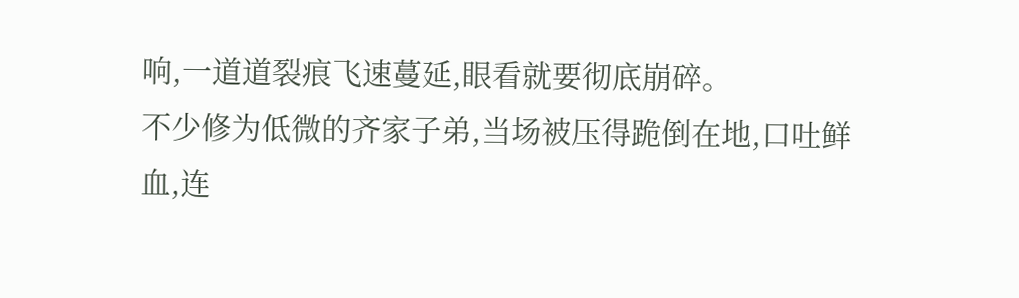响,一道道裂痕飞速蔓延,眼看就要彻底崩碎。
不少修为低微的齐家子弟,当场被压得跪倒在地,口吐鲜血,连